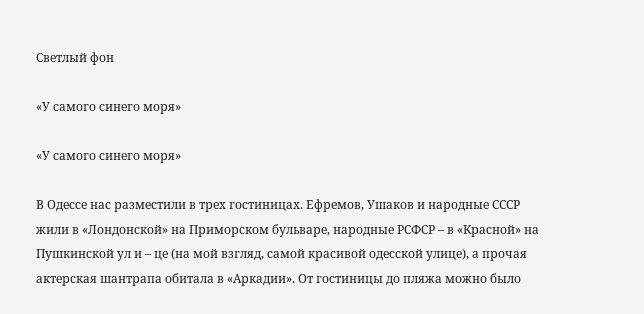Светлый фон

«У самого синего моря»

«У самого синего моря»

В Одессе нас разместили в трех гостиницах. Ефремов, Ушаков и народные СССР жили в «Лондонской» на Приморском бульваре, народные РСФСР – в «Красной» на Пушкинской ул и – це (на мой взгляд, самой красивой одесской улице), а прочая актерская шантрапа обитала в «Аркадии». От гостиницы до пляжа можно было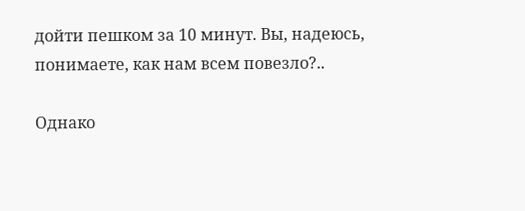дойти пешком за 10 минут. Вы, надеюсь, понимаете, как нам всем повезло?..

Однако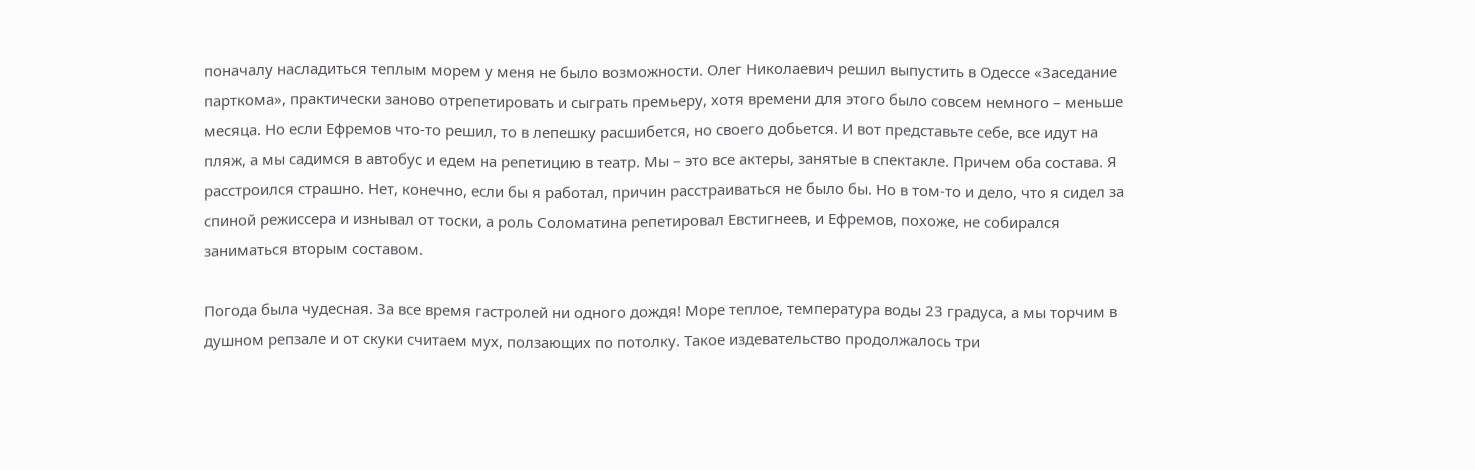поначалу насладиться теплым морем у меня не было возможности. Олег Николаевич решил выпустить в Одессе «Заседание парткома», практически заново отрепетировать и сыграть премьеру, хотя времени для этого было совсем немного – меньше месяца. Но если Ефремов что-то решил, то в лепешку расшибется, но своего добьется. И вот представьте себе, все идут на пляж, а мы садимся в автобус и едем на репетицию в театр. Мы – это все актеры, занятые в спектакле. Причем оба состава. Я расстроился страшно. Нет, конечно, если бы я работал, причин расстраиваться не было бы. Но в том-то и дело, что я сидел за спиной режиссера и изнывал от тоски, а роль Соломатина репетировал Евстигнеев, и Ефремов, похоже, не собирался заниматься вторым составом.

Погода была чудесная. За все время гастролей ни одного дождя! Море теплое, температура воды 23 градуса, а мы торчим в душном репзале и от скуки считаем мух, ползающих по потолку. Такое издевательство продолжалось три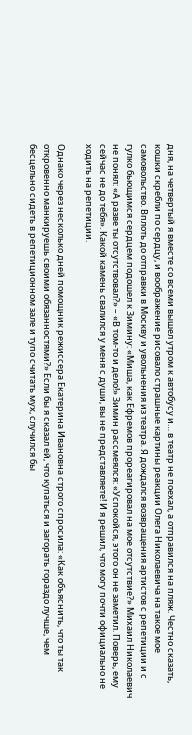дня, на четвертый я вместе со всеми вышел утром к автобусу и… в театр не поехал, а отправился на пляж. Честно сказать, кошки скребли по сердцу, и воображение рисовало страшные картины реакции Олега Николаевича на такое мое самовольство. Вплоть до отправки в Москву и увольнения из театра. Я дождался возвращения артистов с репетиции и с гулко бьющимся сердцем подошел к Зимину: «Миша, как Ефремов прореагировал на мое отсутствие?» Михаил Николаевич не понял: «А разве ты отсутствовал?» – «В том-то и дело!» Зимин рассмеялся: «Успокойся, этого он не заметил. Поверь, ему сейчас не до тебя». Какой камень свалился у меня с души, вы не представляете! И я решил, что могу почти официально не ходить на репетиции.

Однако через несколько дней помощник режиссера Екатерина Ивановна строго спросила: «Как объяснить, что ты так откровенно манкируешь своими обязанностями?» Если бы я сказал ей, что купаться и загорать гораздо лучше, чем бесцельно сидеть в репетиционном зале и тупо считать мух, случился бы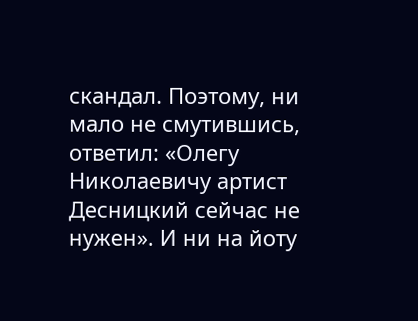скандал. Поэтому, ни мало не смутившись, ответил: «Олегу Николаевичу артист Десницкий сейчас не нужен». И ни на йоту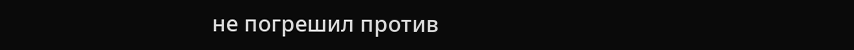не погрешил против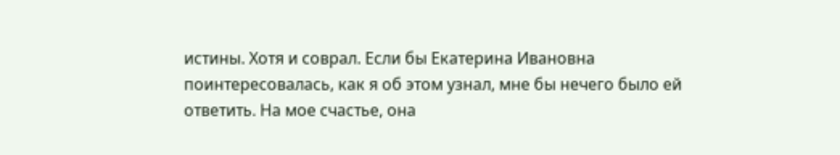истины. Хотя и соврал. Если бы Екатерина Ивановна поинтересовалась, как я об этом узнал, мне бы нечего было ей ответить. На мое счастье, она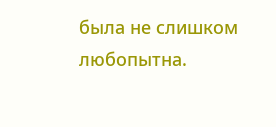была не слишком любопытна.